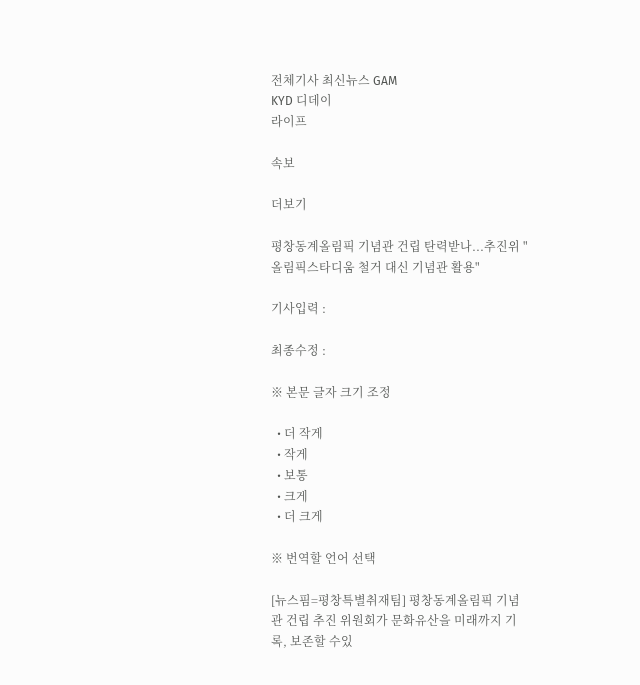전체기사 최신뉴스 GAM
KYD 디데이
라이프

속보

더보기

평창동계올림픽 기념관 건립 탄력받나...추진위 "올림픽스타디움 철거 대신 기념관 활용"

기사입력 :

최종수정 :

※ 본문 글자 크기 조정

  • 더 작게
  • 작게
  • 보통
  • 크게
  • 더 크게

※ 번역할 언어 선택

[뉴스핌=평창특별취재팀] 평창동계올림픽 기념관 건립 추진 위원회가 문화유산을 미래까지 기록, 보존할 수있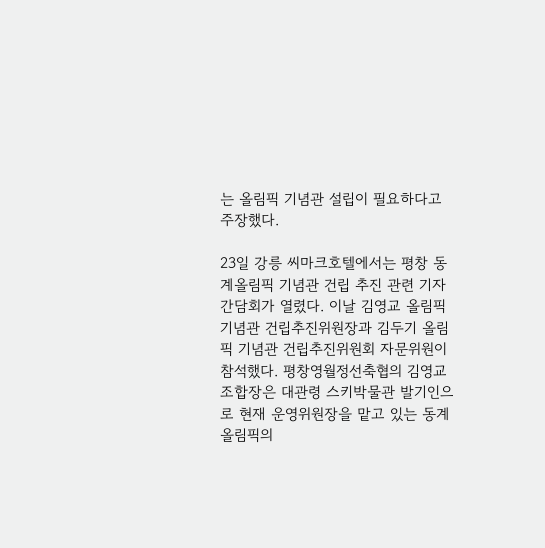는 올림픽 기념관 설립이 필요하다고 주장했다.

23일 강릉 씨마크호텔에서는 평창 동계올림픽 기념관 건립 추진 관련 기자간담회가 열렸다. 이날 김영교 올림픽기념관 건립추진위원장과 김두기 올림픽 기념관 건립추진위원회 자문위원이 참석했다. 평창영월정선축협의 김영교 조합장은 대관령 스키박물관 발기인으로 현재 운영위원장을 맡고 있는 동계올림픽의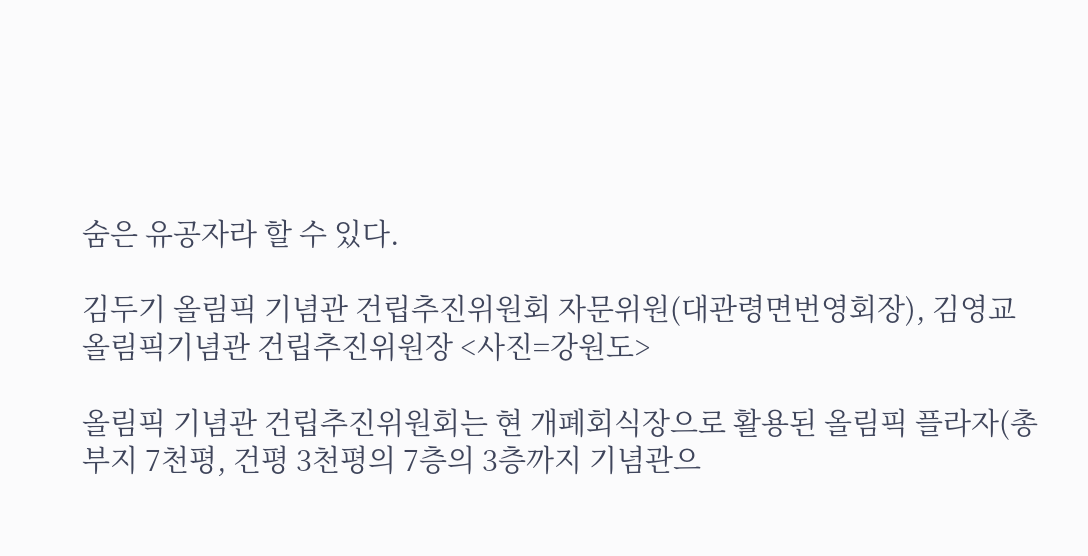숨은 유공자라 할 수 있다.

김두기 올림픽 기념관 건립추진위원회 자문위원(대관령면번영회장), 김영교  올림픽기념관 건립추진위원장 <사진=강원도>

올림픽 기념관 건립추진위원회는 현 개폐회식장으로 활용된 올림픽 플라자(총 부지 7천평, 건평 3천평의 7층의 3층까지 기념관으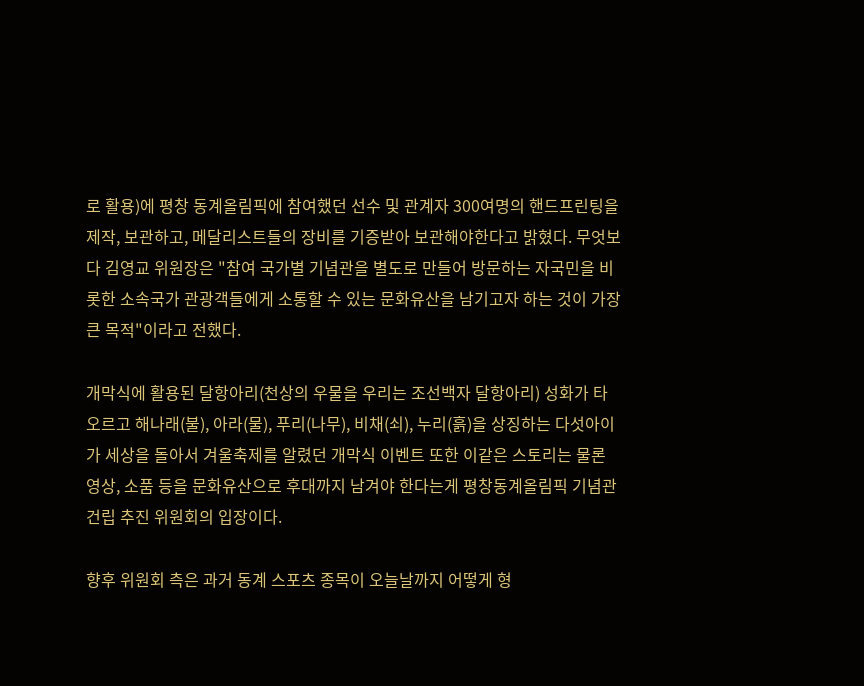로 활용)에 평창 동계올림픽에 참여했던 선수 및 관계자 300여명의 핸드프린팅을 제작, 보관하고, 메달리스트들의 장비를 기증받아 보관해야한다고 밝혔다. 무엇보다 김영교 위원장은 "참여 국가별 기념관을 별도로 만들어 방문하는 자국민을 비롯한 소속국가 관광객들에게 소통할 수 있는 문화유산을 남기고자 하는 것이 가장 큰 목적"이라고 전했다.

개막식에 활용된 달항아리(천상의 우물을 우리는 조선백자 달항아리) 성화가 타오르고 해나래(불), 아라(물), 푸리(나무), 비채(쇠), 누리(흙)을 상징하는 다섯아이가 세상을 돌아서 겨울축제를 알렸던 개막식 이벤트 또한 이같은 스토리는 물론 영상, 소품 등을 문화유산으로 후대까지 남겨야 한다는게 평창동계올림픽 기념관 건립 추진 위원회의 입장이다.

향후 위원회 측은 과거 동계 스포츠 종목이 오늘날까지 어떻게 형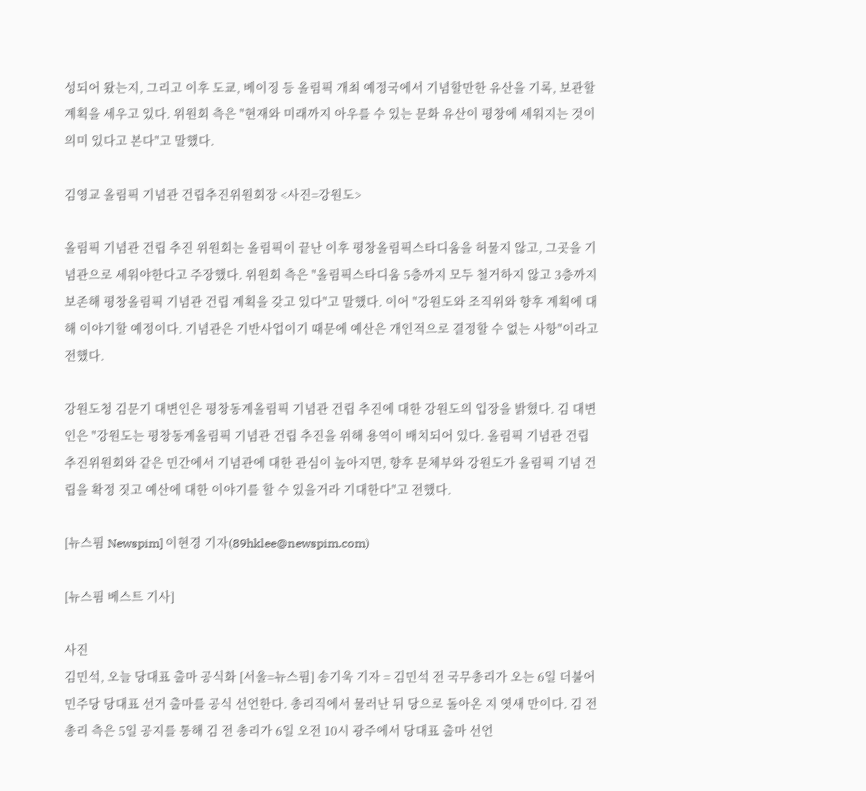성되어 왔는지, 그리고 이후 도쿄, 베이징 등 올림픽 개최 예정국에서 기념할만한 유산을 기록, 보관할 계획을 세우고 있다. 위원회 측은 "현재와 미래까지 아우를 수 있는 문화 유산이 평창에 세워지는 것이 의미 있다고 본다"고 말했다.

김영교 올림픽 기념관 건립추진위원회장 <사진=강원도>

올림픽 기념관 건립 추진 위원회는 올림픽이 끝난 이후 평창올림픽스타디움을 허물지 않고, 그곳을 기념관으로 세워야한다고 주장했다. 위원회 측은 "올림픽스타디움 5층까지 모두 철거하지 않고 3층까지 보존해 평창올림픽 기념관 건립 계획을 갖고 있다"고 말했다. 이어 "강원도와 조직위와 향후 계획에 대해 이야기할 예정이다. 기념관은 기반사업이기 때문에 예산은 개인적으로 결정할 수 없는 사항"이라고 전했다.

강원도청 김문기 대변인은 평창동계올림픽 기념관 건립 추진에 대한 강원도의 입장을 밝혔다. 김 대변인은 "강원도는 평창동계올림픽 기념관 건립 추진을 위해 용역이 배치되어 있다. 올림픽 기념관 건립 추진위원회와 같은 민간에서 기념관에 대한 관심이 높아지면, 향후 문체부와 강원도가 올림픽 기념 건립을 확정 짓고 예산에 대한 이야기를 할 수 있을거라 기대한다"고 전했다.

[뉴스핌 Newspim] 이현경 기자(89hklee@newspim.com)

[뉴스핌 베스트 기사]

사진
김민석, 오늘 당대표 출마 공식화 [서울=뉴스핌] 송기욱 기자 = 김민석 전 국무총리가 오는 6일 더불어민주당 당대표 선거 출마를 공식 선언한다. 총리직에서 물러난 뒤 당으로 돌아온 지 엿새 만이다. 김 전 총리 측은 5일 공지를 통해 김 전 총리가 6일 오전 10시 광주에서 당대표 출마 선언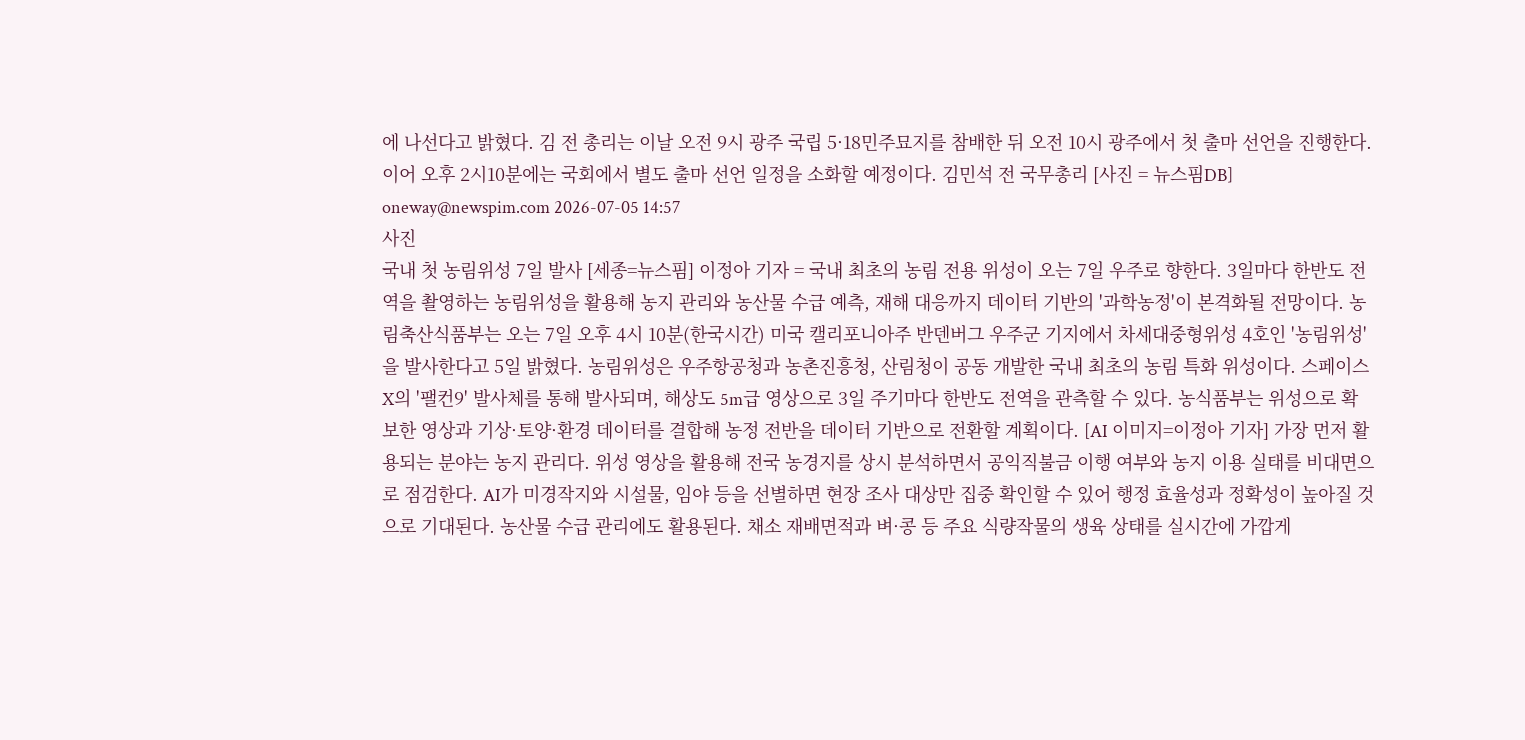에 나선다고 밝혔다. 김 전 총리는 이날 오전 9시 광주 국립 5·18민주묘지를 참배한 뒤 오전 10시 광주에서 첫 출마 선언을 진행한다. 이어 오후 2시10분에는 국회에서 별도 출마 선언 일정을 소화할 예정이다. 김민석 전 국무총리 [사진 = 뉴스핌DB] oneway@newspim.com 2026-07-05 14:57
사진
국내 첫 농림위성 7일 발사 [세종=뉴스핌] 이정아 기자 = 국내 최초의 농림 전용 위성이 오는 7일 우주로 향한다. 3일마다 한반도 전역을 촬영하는 농림위성을 활용해 농지 관리와 농산물 수급 예측, 재해 대응까지 데이터 기반의 '과학농정'이 본격화될 전망이다. 농림축산식품부는 오는 7일 오후 4시 10분(한국시간) 미국 캘리포니아주 반덴버그 우주군 기지에서 차세대중형위성 4호인 '농림위성'을 발사한다고 5일 밝혔다. 농림위성은 우주항공청과 농촌진흥청, 산림청이 공동 개발한 국내 최초의 농림 특화 위성이다. 스페이스X의 '팰컨9' 발사체를 통해 발사되며, 해상도 5m급 영상으로 3일 주기마다 한반도 전역을 관측할 수 있다. 농식품부는 위성으로 확보한 영상과 기상·토양·환경 데이터를 결합해 농정 전반을 데이터 기반으로 전환할 계획이다. [AI 이미지=이정아 기자] 가장 먼저 활용되는 분야는 농지 관리다. 위성 영상을 활용해 전국 농경지를 상시 분석하면서 공익직불금 이행 여부와 농지 이용 실태를 비대면으로 점검한다. AI가 미경작지와 시설물, 임야 등을 선별하면 현장 조사 대상만 집중 확인할 수 있어 행정 효율성과 정확성이 높아질 것으로 기대된다. 농산물 수급 관리에도 활용된다. 채소 재배면적과 벼·콩 등 주요 식량작물의 생육 상태를 실시간에 가깝게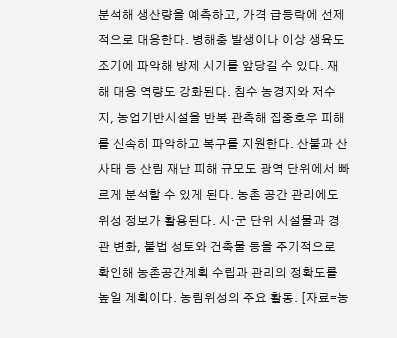분석해 생산량을 예측하고, 가격 급등락에 선제적으로 대응한다. 병해충 발생이나 이상 생육도 조기에 파악해 방제 시기를 앞당길 수 있다. 재해 대응 역량도 강화된다. 침수 농경지와 저수지, 농업기반시설을 반복 관측해 집중호우 피해를 신속히 파악하고 복구를 지원한다. 산불과 산사태 등 산림 재난 피해 규모도 광역 단위에서 빠르게 분석할 수 있게 된다. 농촌 공간 관리에도 위성 정보가 활용된다. 시·군 단위 시설물과 경관 변화, 불법 성토와 건축물 등을 주기적으로 확인해 농촌공간계획 수립과 관리의 정확도를 높일 계획이다. 농림위성의 주요 활동. [자료=농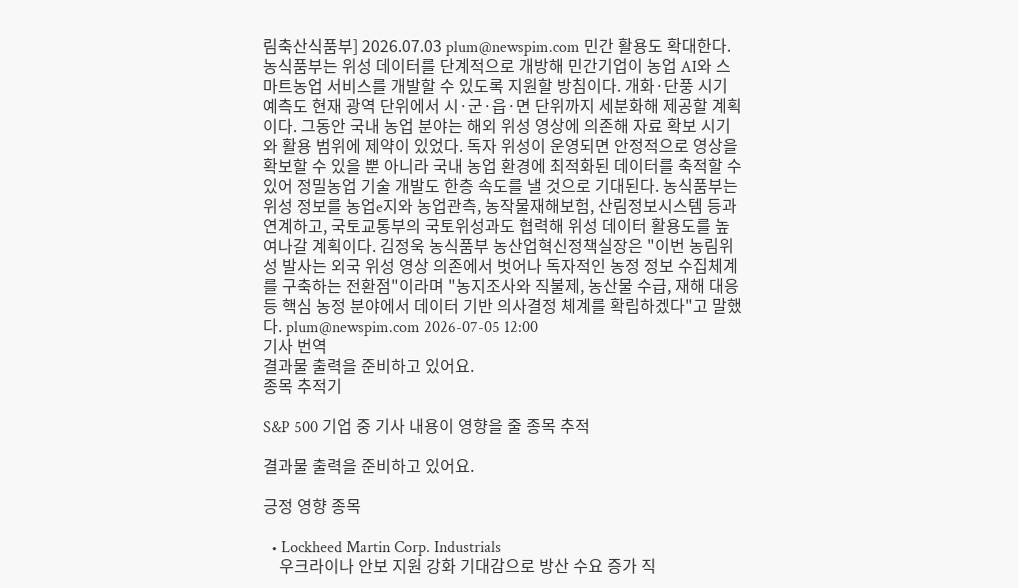림축산식품부] 2026.07.03 plum@newspim.com 민간 활용도 확대한다. 농식품부는 위성 데이터를 단계적으로 개방해 민간기업이 농업 AI와 스마트농업 서비스를 개발할 수 있도록 지원할 방침이다. 개화·단풍 시기 예측도 현재 광역 단위에서 시·군·읍·면 단위까지 세분화해 제공할 계획이다. 그동안 국내 농업 분야는 해외 위성 영상에 의존해 자료 확보 시기와 활용 범위에 제약이 있었다. 독자 위성이 운영되면 안정적으로 영상을 확보할 수 있을 뿐 아니라 국내 농업 환경에 최적화된 데이터를 축적할 수 있어 정밀농업 기술 개발도 한층 속도를 낼 것으로 기대된다. 농식품부는 위성 정보를 농업e지와 농업관측, 농작물재해보험, 산림정보시스템 등과 연계하고, 국토교통부의 국토위성과도 협력해 위성 데이터 활용도를 높여나갈 계획이다. 김정욱 농식품부 농산업혁신정책실장은 "이번 농림위성 발사는 외국 위성 영상 의존에서 벗어나 독자적인 농정 정보 수집체계를 구축하는 전환점"이라며 "농지조사와 직불제, 농산물 수급, 재해 대응 등 핵심 농정 분야에서 데이터 기반 의사결정 체계를 확립하겠다"고 말했다. plum@newspim.com 2026-07-05 12:00
기사 번역
결과물 출력을 준비하고 있어요.
종목 추적기

S&P 500 기업 중 기사 내용이 영향을 줄 종목 추적

결과물 출력을 준비하고 있어요.

긍정 영향 종목

  • Lockheed Martin Corp. Industrials
    우크라이나 안보 지원 강화 기대감으로 방산 수요 증가 직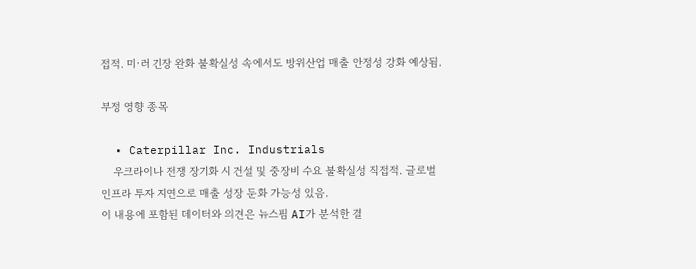접적. 미·러 긴장 완화 불확실성 속에서도 방위산업 매출 안정성 강화 예상됨.

부정 영향 종목

  • Caterpillar Inc. Industrials
    우크라이나 전쟁 장기화 시 건설 및 중장비 수요 불확실성 직접적. 글로벌 인프라 투자 지연으로 매출 성장 둔화 가능성 있음.
이 내용에 포함된 데이터와 의견은 뉴스핌 AI가 분석한 결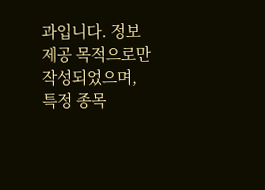과입니다. 정보 제공 목적으로만 작성되었으며, 특정 종목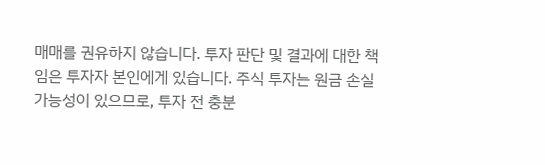매매를 권유하지 않습니다. 투자 판단 및 결과에 대한 책임은 투자자 본인에게 있습니다. 주식 투자는 원금 손실 가능성이 있으므로, 투자 전 충분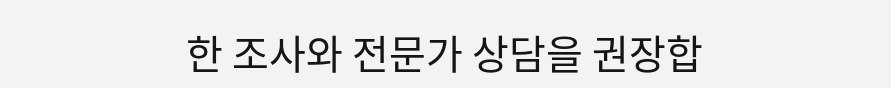한 조사와 전문가 상담을 권장합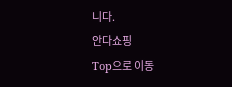니다.
안다쇼핑
Top으로 이동